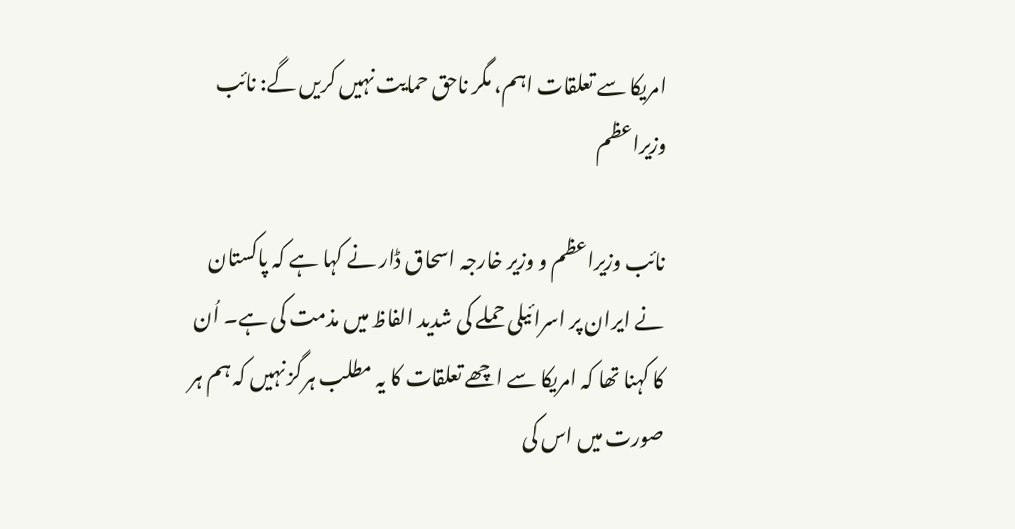امریکا سے تعلقات اہم، مگر ناحق حمایت نہیں کریں گے: نائب وزیراعظم

نائب وزیراعظم و وزیر خارجہ اسحاق ڈار نے کہا ہے کہ پاکستان نے ایران پر اسرائیلی حملے کی شدید الفاظ میں مذمت کی ہے۔ اُن کا کہنا تھا کہ امریکا سے اچھے تعلقات کا یہ مطلب ہرگز نہیں کہ ہم ہر صورت میں اس کی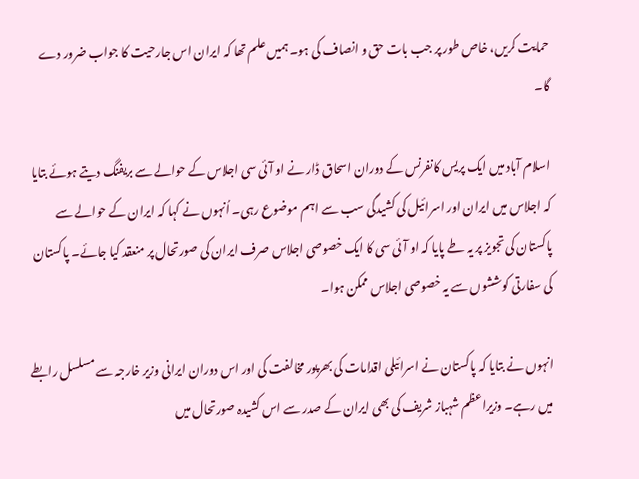حمایت کریں، خاص طور پر جب بات حق و انصاف کی ہو۔ ہمیں علم تھا کہ ایران اس جارحیت کا جواب ضرور دے گا۔

اسلام آباد میں ایک پریس کانفرنس کے دوران اسحاق ڈار نے او آئی سی اجلاس کے حوالے سے بریفنگ دیتے ہوئے بتایا کہ اجلاس میں ایران اور اسرائیل کی کشیدگی سب سے اہم موضوع رہی۔ اُنہوں نے کہا کہ ایران کے حوالے سے پاکستان کی تجویز پر یہ طے پایا کہ او آئی سی کا ایک خصوصی اجلاس صرف ایران کی صورتحال پر منعقد کیا جائے۔ پاکستان کی سفارتی کوششوں سے یہ خصوصی اجلاس ممکن ہوا۔

انہوں نے بتایا کہ پاکستان نے اسرائیلی اقدامات کی بھرپور مخالفت کی اور اس دوران ایرانی وزیر خارجہ سے مسلسل رابطے میں رہے۔ وزیراعظم شہباز شریف کی بھی ایران کے صدر سے اس کشیدہ صورتحال میں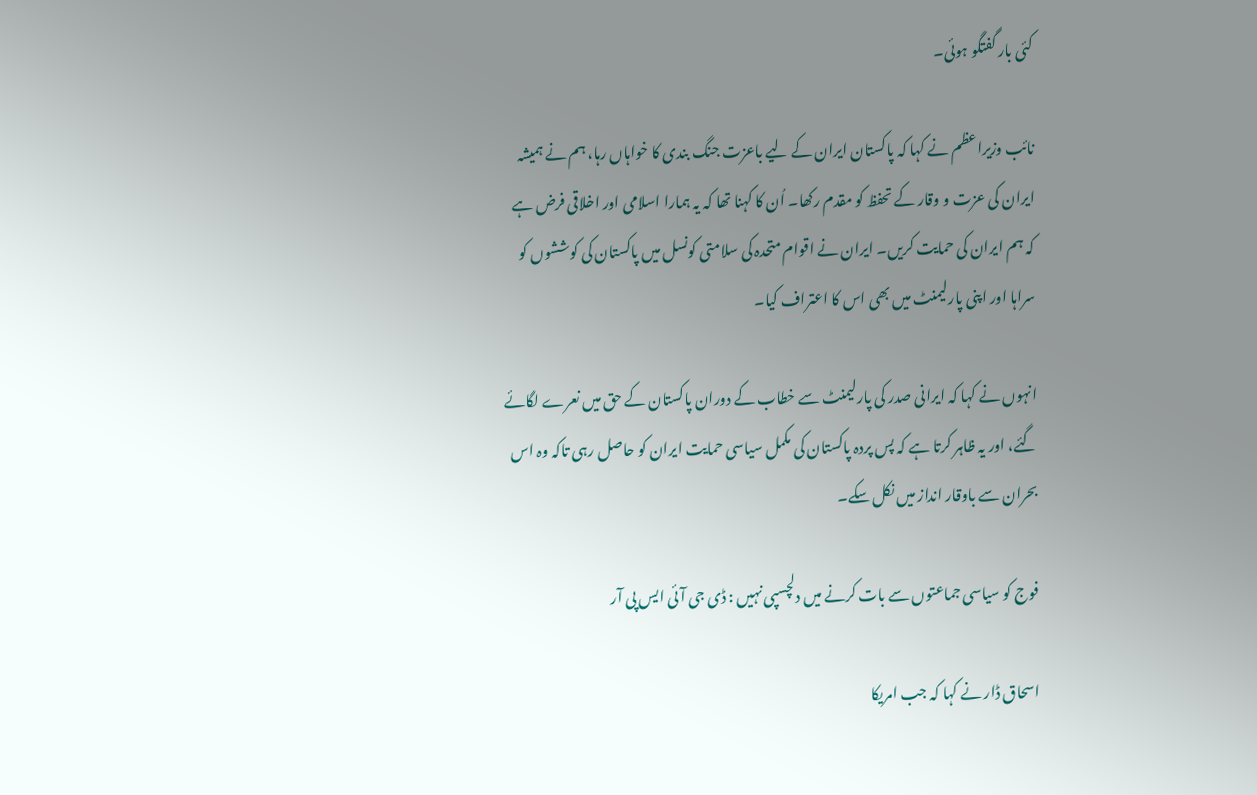کئی بار گفتگو ہوئی۔

نائب وزیراعظم نے کہا کہ پاکستان ایران کے لیے باعزت جنگ بندی کا خواہاں رہا، ہم نے ہمیشہ ایران کی عزت و وقار کے تحفظ کو مقدم رکھا۔ اُن کا کہنا تھا کہ یہ ہمارا اسلامی اور اخلاقی فرض ہے کہ ہم ایران کی حمایت کریں۔ ایران نے اقوام متحدہ کی سلامتی کونسل میں پاکستان کی کوششوں کو سراہا اور اپنی پارلیمنٹ میں بھی اس کا اعتراف کیا۔

انہوں نے کہا کہ ایرانی صدر کی پارلیمنٹ سے خطاب کے دوران پاکستان کے حق میں نعرے لگائے گئے، اور یہ ظاہر کرتا ہے کہ پس پردہ پاکستان کی مکمل سیاسی حمایت ایران کو حاصل رہی تاکہ وہ اس بحران سے باوقار انداز میں نکل سکے۔

فوج کو سیاسی جماعتوں سے بات کرنے میں دلچسپی نہیں : ڈی جی آئی ایس پی آر

اسحاق ڈار نے کہا کہ جب امریکا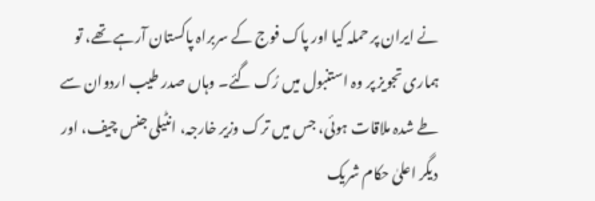نے ایران پر حملہ کیا اور پاک فوج کے سربراہ پاکستان آرہے تھے، تو ہماری تجویز پر وہ استنبول میں رُک گئے۔ وہاں صدر طیب اردوان سے طے شدہ ملاقات ہوئی، جس میں ترک وزیر خارجہ، انٹیلی جنس چیف، اور دیگر اعلیٰ حکام شریک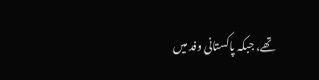تھے، جبکہ پاکستانی وفد میں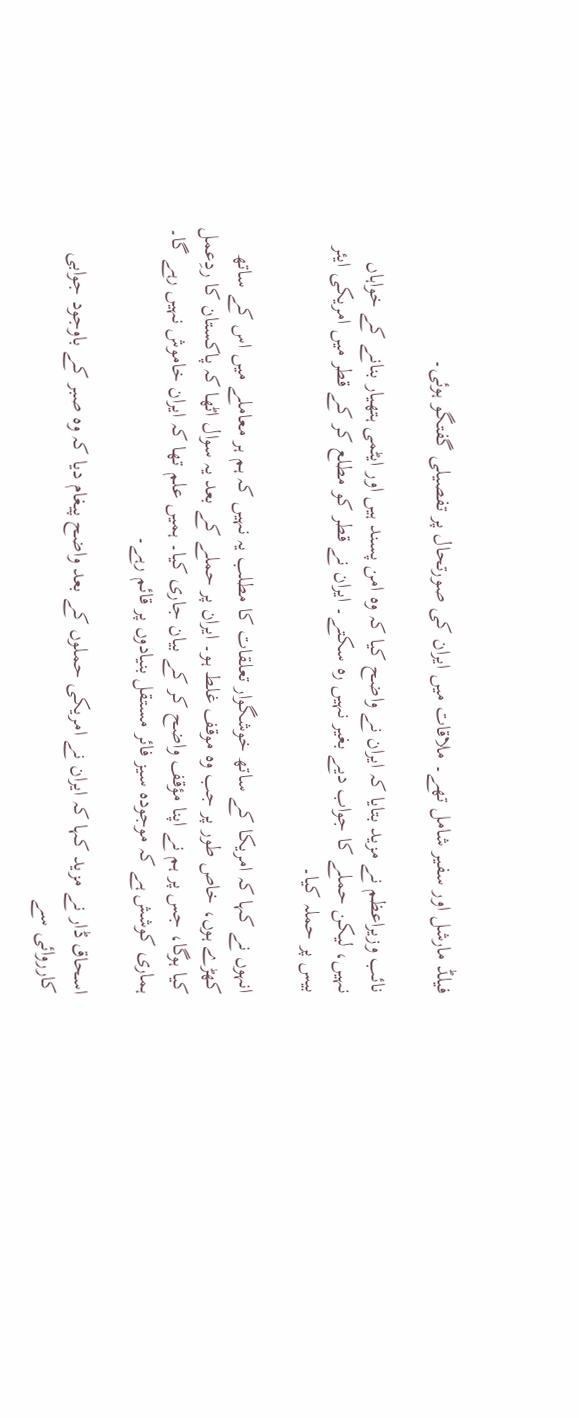فیلڈ مارشل اور سفیر شامل تھے۔ ملاقات میں ایران کی صورتحال پر تفصیلی گفتگو ہوئی۔

نائب وزیراعظم نے مزید بتایا کہ ایران نے واضح کیا کہ وہ امن پسند ہیں اور ایٹمی ہتھیار بنانے کے خواہاں نہیں، لیکن حملے کا جواب دیے بغیر نہیں رہ سکتے۔ ایران نے قطر کو مطلع کر کے قطر میں امریکی ایئر بیس پر حملہ کیا۔

انہوں نے کہا کہ امریکا کے ساتھ خوشگوار تعلقات کا مطلب یہ نہیں کہ ہم ہر معاملے میں اس کے ساتھ کھڑے ہوں، خاص طور پر جب وہ موقف غلط ہو۔ ایران پر حملے کے بعد یہ سوال اٹھا کہ پاکستان کا ردِعمل کیا ہوگا، جس پر ہم نے اپنا مؤقف واضح کر کے بیان جاری کیا۔ ہمیں علم تھا کہ ایران خاموش نہیں رہے گا۔ ہماری کوشش ہے کہ موجودہ سیز فائر مستقل بنیادوں پر قائم رہے۔

اسحاق ڈار نے مزید کہا کہ ایران نے امریکی حملوں کے بعد واضح پیغام دیا کہ وہ صبر کے باوجود جوابی کارروائی سے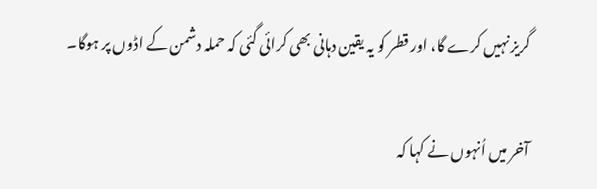گریز نہیں کرے گا، اور قطر کو یہ یقین دہانی بھی کرائی گئی کہ حملہ دشمن کے اڈوں پر ہوگا۔

آخر میں اُنہوں نے کہا کہ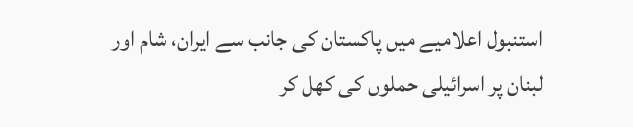استنبول اعلامیے میں پاکستان کی جانب سے ایران، شام اور لبنان پر اسرائیلی حملوں کی کھل کر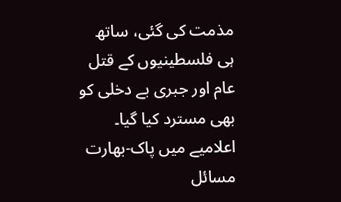مذمت کی گئی، ساتھ ہی فلسطینیوں کے قتل عام اور جبری بے دخلی کو بھی مسترد کیا گیا۔ اعلامیے میں پاک-بھارت مسائل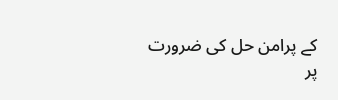کے پرامن حل کی ضرورت پر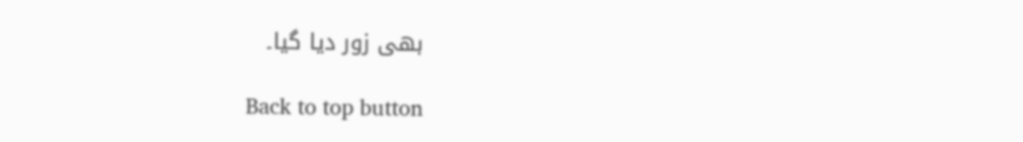بھی زور دیا گیا۔

Back to top button